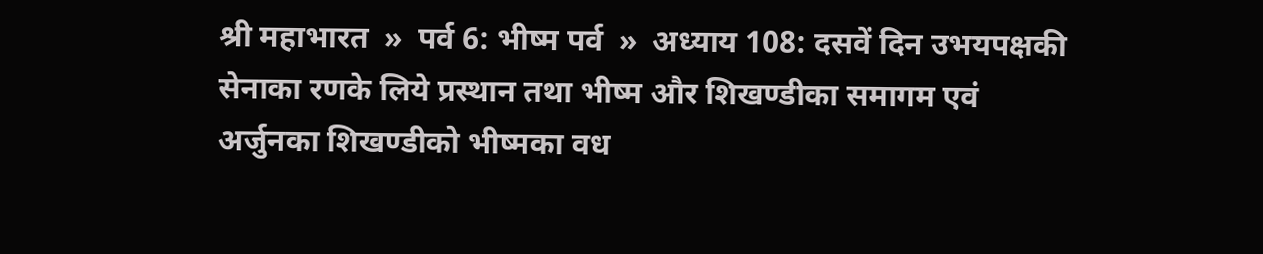श्री महाभारत  »  पर्व 6: भीष्म पर्व  »  अध्याय 108: दसवें दिन उभयपक्षकी सेनाका रणके लिये प्रस्थान तथा भीष्म और शिखण्डीका समागम एवं अर्जुनका शिखण्डीको भीष्मका वध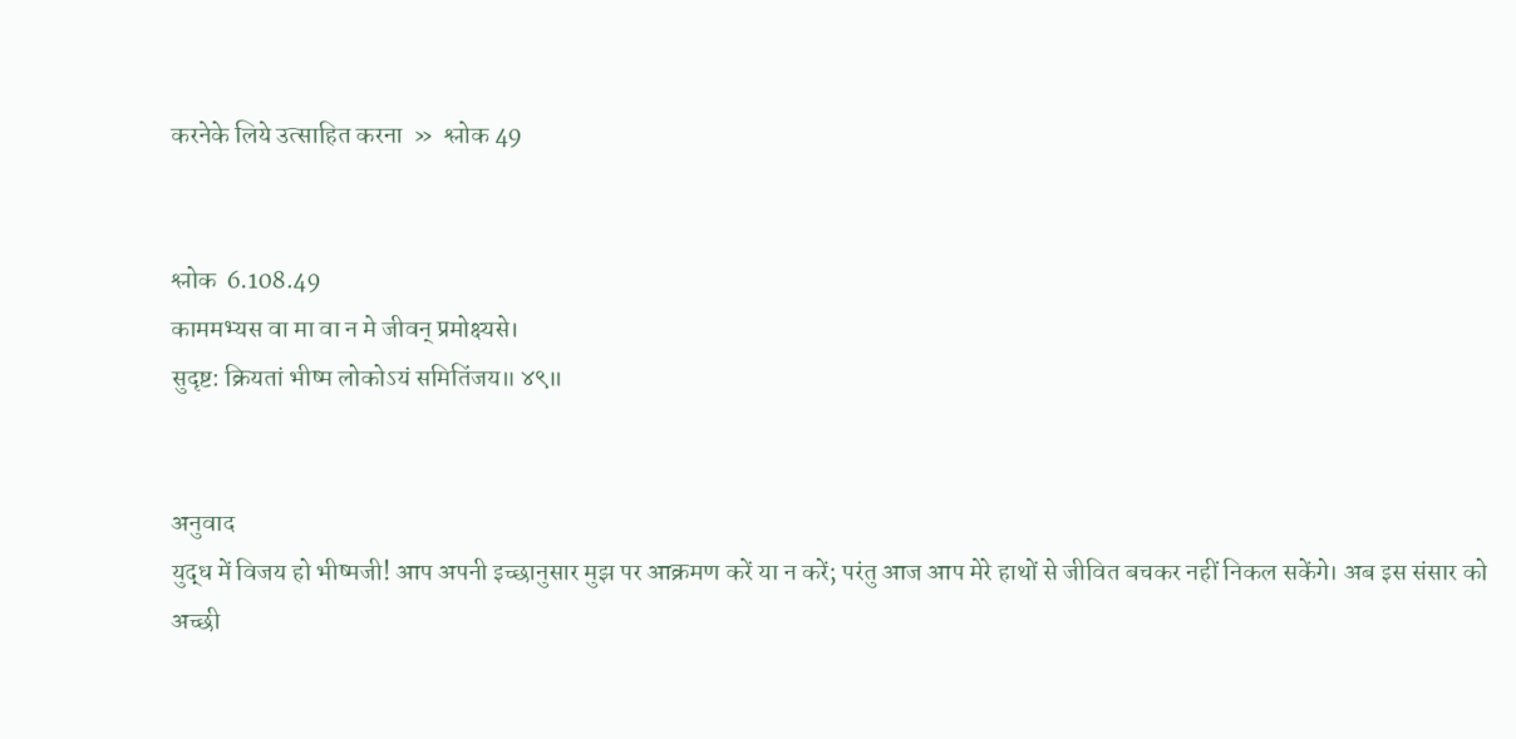करनेके लिये उत्साहित करना  »  श्लोक 49


श्लोक  6.108.49
काममभ्यस वा मा वा न मे जीवन् प्रमोक्ष्यसे।
सुदृष्ट: क्रियतां भीष्म लोकोऽयं समितिंजय॥ ४९॥


अनुवाद
युद्ध में विजय हो भीष्मजी! आप अपनी इच्छानुसार मुझ पर आक्रमण करें या न करें; परंतु आज आप मेरे हाथों से जीवित बचकर नहीं निकल सकेंगे। अब इस संसार को अच्छी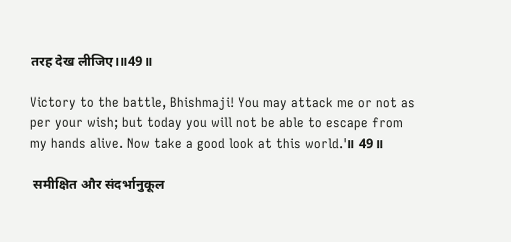तरह देख लीजिए।॥49॥

Victory to the battle, Bhishmaji! You may attack me or not as per your wish; but today you will not be able to escape from my hands alive. Now take a good look at this world.'॥ 49॥

 समीक्षित और संदर्भानुकूल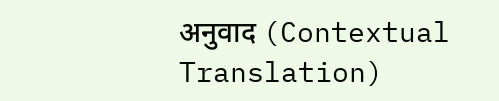अनुवाद (Contextual Translation)